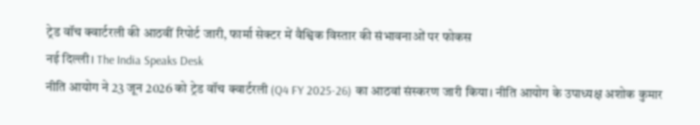ट्रेड वॉच क्वार्टरली की आठवीं रिपोर्ट जारी, फार्मा सेक्टर में वैश्विक विस्तार की संभावनाओं पर फोकस
नई दिल्ली। The India Speaks Desk
नीति आयोग ने 23 जून 2026 को ट्रेड वॉच क्वार्टरली (Q4 FY 2025-26) का आठवां संस्करण जारी किया। नीति आयोग के उपाध्यक्ष अशोक कुमार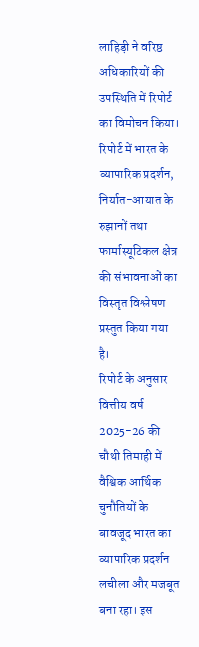लाहिड़ी ने वरिष्ठ अधिकारियों की उपस्थिति में रिपोर्ट का विमोचन किया। रिपोर्ट में भारत के व्यापारिक प्रदर्शन, निर्यात-आयात के रुझानों तथा फार्मास्यूटिकल क्षेत्र की संभावनाओं का विस्तृत विश्लेषण प्रस्तुत किया गया है।
रिपोर्ट के अनुसार वित्तीय वर्ष 2025-26 की चौथी तिमाही में वैश्विक आर्थिक चुनौतियों के बावजूद भारत का व्यापारिक प्रदर्शन लचीला और मजबूत बना रहा। इस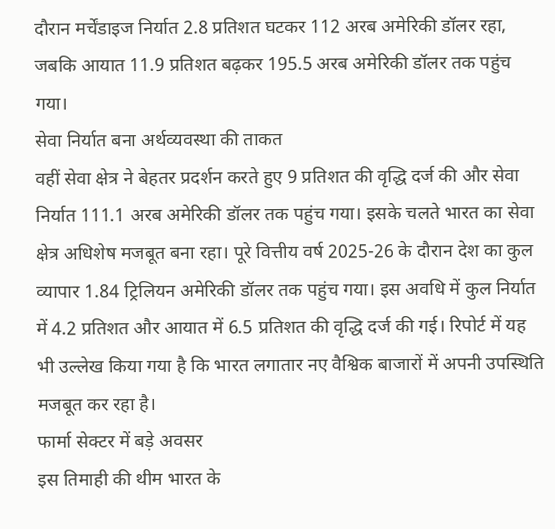दौरान मर्चेंडाइज निर्यात 2.8 प्रतिशत घटकर 112 अरब अमेरिकी डॉलर रहा, जबकि आयात 11.9 प्रतिशत बढ़कर 195.5 अरब अमेरिकी डॉलर तक पहुंच गया।
सेवा निर्यात बना अर्थव्यवस्था की ताकत
वहीं सेवा क्षेत्र ने बेहतर प्रदर्शन करते हुए 9 प्रतिशत की वृद्धि दर्ज की और सेवा निर्यात 111.1 अरब अमेरिकी डॉलर तक पहुंच गया। इसके चलते भारत का सेवा क्षेत्र अधिशेष मजबूत बना रहा। पूरे वित्तीय वर्ष 2025-26 के दौरान देश का कुल व्यापार 1.84 ट्रिलियन अमेरिकी डॉलर तक पहुंच गया। इस अवधि में कुल निर्यात में 4.2 प्रतिशत और आयात में 6.5 प्रतिशत की वृद्धि दर्ज की गई। रिपोर्ट में यह भी उल्लेख किया गया है कि भारत लगातार नए वैश्विक बाजारों में अपनी उपस्थिति मजबूत कर रहा है।
फार्मा सेक्टर में बड़े अवसर
इस तिमाही की थीम भारत के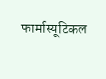फार्मास्यूटिकल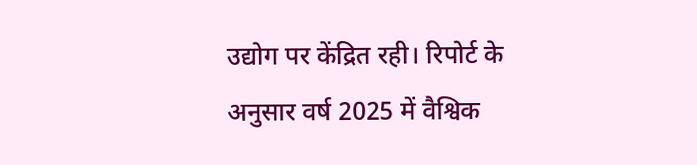उद्योग पर केंद्रित रही। रिपोर्ट के अनुसार वर्ष 2025 में वैश्विक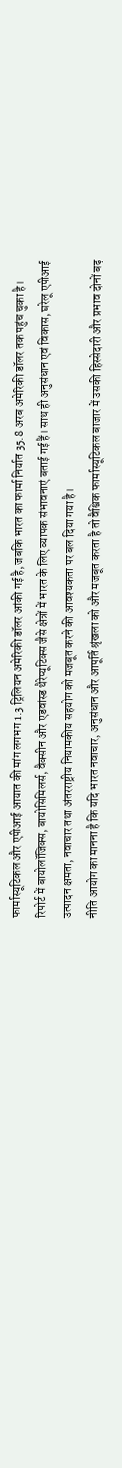फार्मास्यूटिकल और एपीआई आयात की मांग लगभग 1.3 ट्रिलियन अमेरिकी डॉलर आंकी गई है, जबकि भारत का फार्मा निर्यात 35.8 अरब अमेरिकी डॉलर तक पहुंच चुका है।
रिपोर्ट में बायोलॉजिक्स, बायोसिमिलर्स, वैक्सीन और एडवांस्ड थैरेप्यूटिक्स जैसे क्षेत्रों में भारत के लिए व्यापक संभावनाएं बताई गई हैं। साथ ही अनुसंधान एवं विकास, घरेलू एपीआई उत्पादन क्षमता, नवाचार तथा अंतरराष्ट्रीय नियामकीय सहयोग को मजबूत करने की आवश्यकता पर बल दिया गया है।
नीति आयोग का मानना है कि यदि भारत नवाचार, अनुसंधान और आपूर्ति श्रृंखला को और मजबूत करता है तो वैश्विक फार्मास्यूटिकल बाजार में उसकी हिस्सेदारी और प्रभाव दोनों बढ़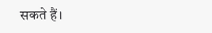सकते हैं।